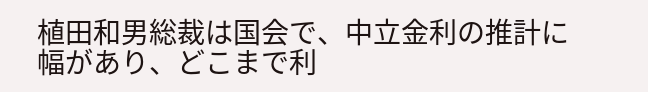植田和男総裁は国会で、中立金利の推計に幅があり、どこまで利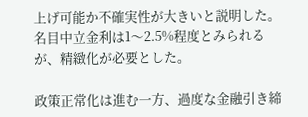上げ可能か不確実性が大きいと説明した。名目中立金利は1〜2.5%程度とみられるが、精緻化が必要とした。

政策正常化は進む一方、過度な金融引き締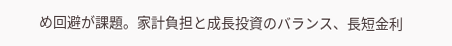め回避が課題。家計負担と成長投資のバランス、長短金利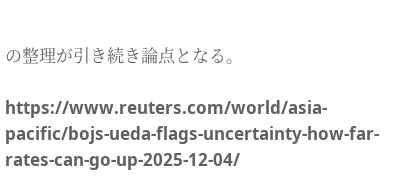の整理が引き続き論点となる。

https://www.reuters.com/world/asia-pacific/bojs-ueda-flags-uncertainty-how-far-rates-can-go-up-2025-12-04/